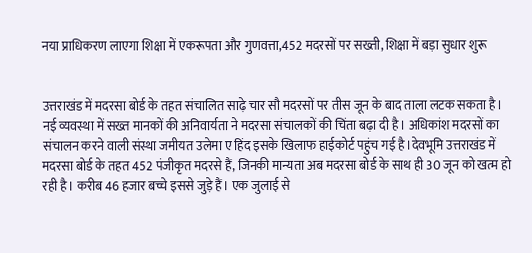नया प्राधिकरण लाएगा शिक्षा में एकरूपता और गुणवत्ता,452 मदरसों पर सख्ती, शिक्षा में बड़ा सुधार शुरू


उत्तराखंड में मदरसा बोर्ड के तहत संचालित साढ़े चार सौ मदरसों पर तीस जून के बाद ताला लटक सकता है। नई व्यवस्था में सख्त मानकों की अनिवार्यता ने मदरसा संचालकों की चिंता बढ़ा दी है। अधिकांश मदरसों का संचालन करने वाली संस्था जमीयत उलेमा ए हिंद इसके खिलाफ हाईकोर्ट पहुंच गई है।देवभूमि उत्तराखंड में मदरसा बोर्ड के तहत 452 पंजीकृत मदरसे हैं, जिनकी मान्यता अब मदरसा बोर्ड के साथ ही 30 जून को खत्म हो रही है। करीब 46 हजार बच्चे इससे जुड़े हैं। एक जुलाई से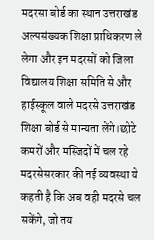मदरसा बोर्ड का स्थान उत्तराखंड अल्पसंख्यक शिक्षा प्राधिकरण ले लेगा और इन मदरसों को जिला विद्यालय शिक्षा समिति से और हाईस्कूल वाले मदरसे उत्तराखंड शिक्षा बोर्ड से मान्यता लेंगे।छोटे कमरों और मस्जिदों में चल रहे मदरसेसरकार की नई व्यवस्था ये कहती है कि अब वही मदरसे चल सकेंगे, जो तय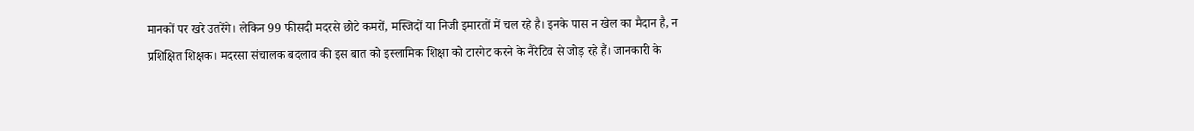मानकों पर खरे उतरेंगे। लेकिन 99 फीसदी मदरसे छोटे कमरों, मस्जिदों या निजी इमारतों में चल रहे है। इनके पास न खेल का मैदान है, न प्रशिक्षित शिक्षक। मदरसा संचालक बदलाव की इस बात को इस्लामिक शिक्षा को टारगेट करने के नैरेटिव से जोड़ रहे हैं। जानकारी के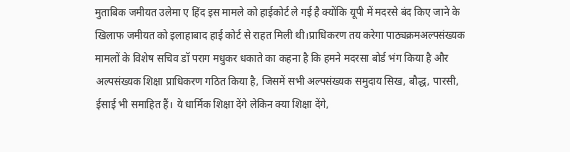मुताबिक जमीयत उलेमा ए हिंद इस मामले को हाईकोर्ट ले गई है क्योंकि यूपी में मदरसे बंद किए जाने के खिलाफ जमीयत को इलाहाबाद हाई कोर्ट से राहत मिली थी।प्राधिकरण तय करेगा पाठ्यक्रमअल्पसंख्यक मामलों के विशेष सचिव डॉ पराग मधुकर धकाते का कहना है कि हमने मदरसा बोर्ड भंग किया है और अल्पसंख्यक शिक्षा प्राधिकरण गठित किया है, जिसमें सभी अल्पसंख्यक समुदाय सिख, बौद्ध, पारसी, ईसाई भी समाहित हैं। ये धार्मिक शिक्षा देंगे लेकिन क्या शिक्षा देंगे,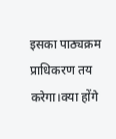इसका पाठ्यक्रम प्राधिकरण तय करेगा।क्या होंगे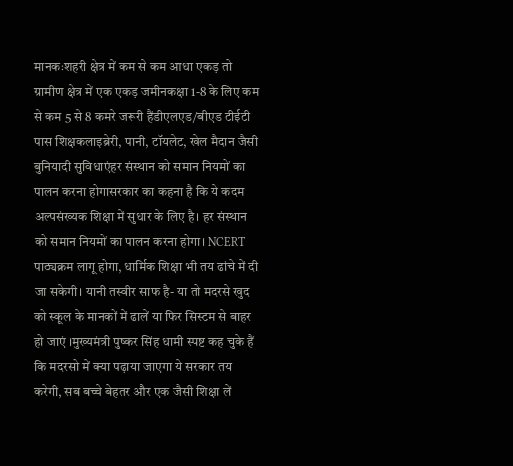मानकःशहरी क्षेत्र में कम से कम आधा एकड़ तो ग्रामीण क्षेत्र में एक एकड़ जमीनकक्षा 1-8 के लिए कम से कम 5 से 8 कमरे जरूरी हैंडीएलएड/बीएड टीईटी पास शिक्षकलाइब्रेरी, पानी, टॉयलेट, खेल मैदान जैसी बुनियादी सुविधाएंहर संस्थान को समान नियमों का पालन करना होगासरकार का कहना है कि ये कदम अल्पसंख्यक शिक्षा में सुधार के लिए है। हर संस्थान को समान नियमों का पालन करना होगा। NCERT पाठ्यक्रम लागू होगा, धार्मिक शिक्षा भी तय ढांचे में दी जा सकेगी। यानी तस्वीर साफ है- या तो मदरसे खुद को स्कूल के मानकों में ढालें या फिर सिस्टम से बाहर हो जाएं ।मुख्यमंत्री पुष्कर सिंह धामी स्पष्ट कह चुके हैं कि मदरसो में क्या पढ़ाया जाएगा ये सरकार तय करेगी, सब बच्चे बेहतर और एक जैसी शिक्षा लें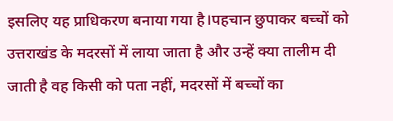इसलिए यह प्राधिकरण बनाया गया है।पहचान छुपाकर बच्चों को उत्तराखंड के मदरसों में लाया जाता है और उन्हें क्या तालीम दी जाती है वह किसी को पता नहीं, मदरसों में बच्चों का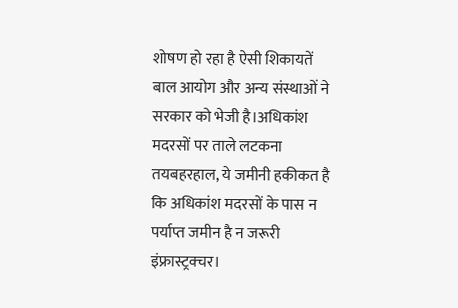शोषण हो रहा है ऐसी शिकायतें बाल आयोग और अन्य संस्थाओं ने सरकार को भेजी है।अधिकांश मदरसों पर ताले लटकना तयबहरहाल, ये जमीनी हकीकत है कि अधिकांश मदरसों के पास न पर्याप्त जमीन है न जरूरी इंफ्रास्ट्रक्चर।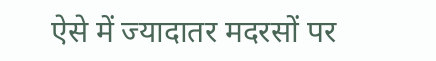ऐसे में ज्यादातर मदरसों पर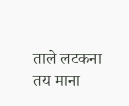ताले लटकना तय माना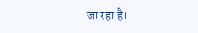जा रहा है।